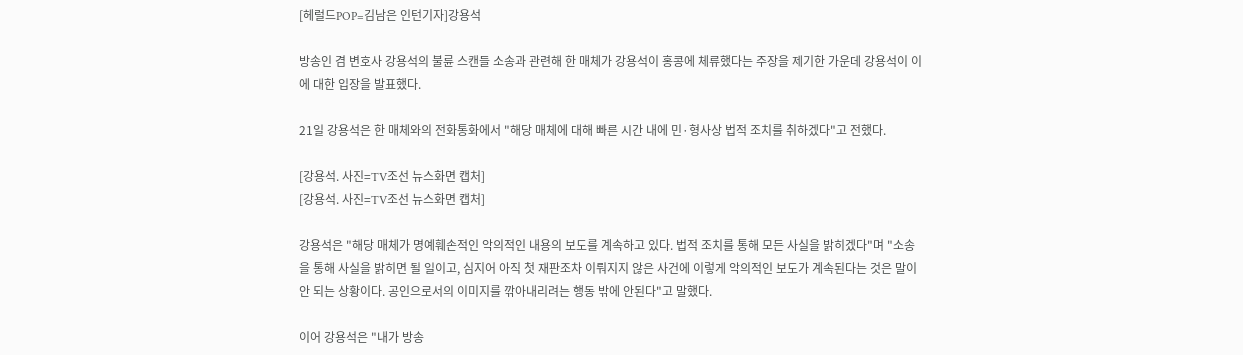[헤럴드POP=김남은 인턴기자]강용석

방송인 겸 변호사 강용석의 불륜 스캔들 소송과 관련해 한 매체가 강용석이 홍콩에 체류했다는 주장을 제기한 가운데 강용석이 이에 대한 입장을 발표했다.

21일 강용석은 한 매체와의 전화통화에서 "해당 매체에 대해 빠른 시간 내에 민·형사상 법적 조치를 취하겠다"고 전했다.

[강용석. 사진=TV조선 뉴스화면 캡처]
[강용석. 사진=TV조선 뉴스화면 캡처]

강용석은 "해당 매체가 명예훼손적인 악의적인 내용의 보도를 계속하고 있다. 법적 조치를 통해 모든 사실을 밝히겠다"며 "소송을 통해 사실을 밝히면 될 일이고, 심지어 아직 첫 재판조차 이뤄지지 않은 사건에 이렇게 악의적인 보도가 계속된다는 것은 말이 안 되는 상황이다. 공인으로서의 이미지를 깎아내리려는 행동 밖에 안된다"고 말했다.

이어 강용석은 "내가 방송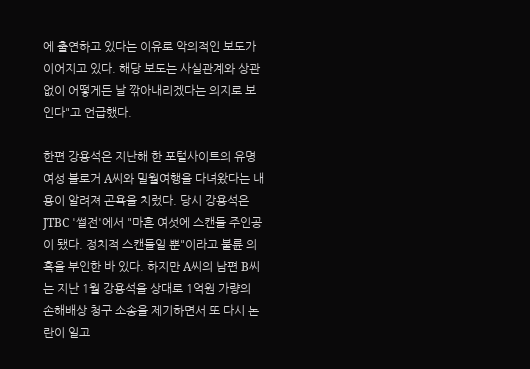에 출연하고 있다는 이유로 악의적인 보도가 이어지고 있다. 해당 보도는 사실관계와 상관없이 어떻게든 날 깎아내리겠다는 의지로 보인다"고 언급했다.

한편 강용석은 지난해 한 포털사이트의 유명 여성 블로거 A씨와 밀월여행을 다녀왔다는 내용이 알려져 곤욕을 치렀다. 당시 강용석은 JTBC '썰전'에서 "마흔 여섯에 스캔들 주인공이 됐다. 정치적 스캔들일 뿐"이라고 불륜 의혹을 부인한 바 있다. 하지만 A씨의 남편 B씨는 지난 1월 강용석을 상대로 1억원 가량의 손해배상 청구 소송을 제기하면서 또 다시 논란이 일고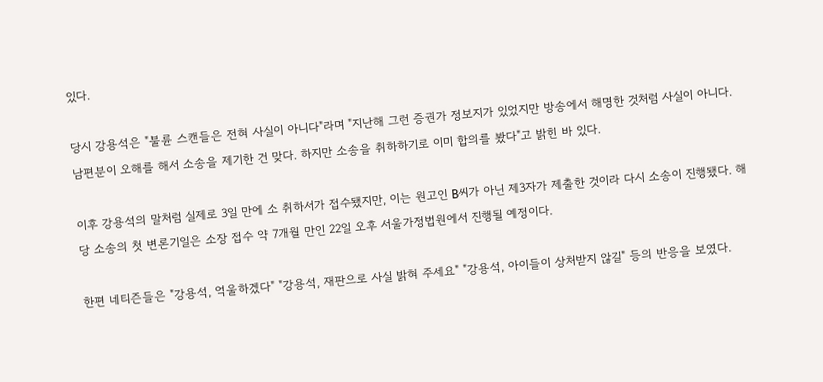있다.

당시 강용석은 "불륜 스캔들은 전혀 사실이 아니다"라며 "지난해 그런 증권가 정보지가 있었지만 방송에서 해명한 것처럼 사실이 아니다. 남편분이 오해를 해서 소송을 제기한 건 맞다. 하지만 소송을 취하하기로 이미 합의를 봤다"고 밝힌 바 있다.

이후 강용석의 말처럼 실제로 3일 만에 소 취하서가 접수됐지만, 이는 원고인 B씨가 아닌 제3자가 제출한 것이라 다시 소송이 진행됐다. 해당 소송의 첫 변론기일은 소장 접수 약 7개월 만인 22일 오후 서울가정법원에서 진행될 예정이다.

한편 네티즌들은 "강용석, 억울하겠다" "강용석, 재판으로 사실 밝혀 주세요" "강용석, 아이들이 상처받지 않길" 등의 반응을 보였다.